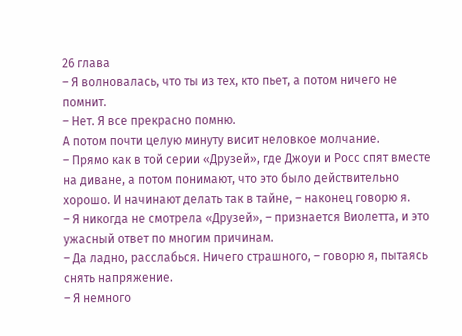26 глава
– Я волновалась, что ты из тех, кто пьет, а потом ничего не помнит.
– Нет. Я все прекрасно помню.
А потом почти целую минуту висит неловкое молчание.
– Прямо как в той серии «Друзей», где Джоуи и Росс спят вместе на диване, а потом понимают, что это было действительно хорошо. И начинают делать так в тайне, – наконец говорю я.
– Я никогда не смотрела «Друзей», – признается Виолетта, и это ужасный ответ по многим причинам.
– Да ладно, расслабься. Ничего страшного, – говорю я, пытаясь снять напряжение.
– Я немного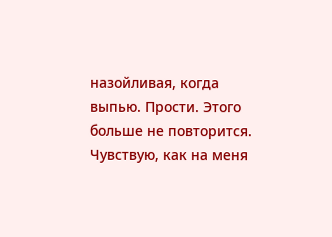назойливая, когда выпью. Прости. Этого больше не повторится.
Чувствую, как на меня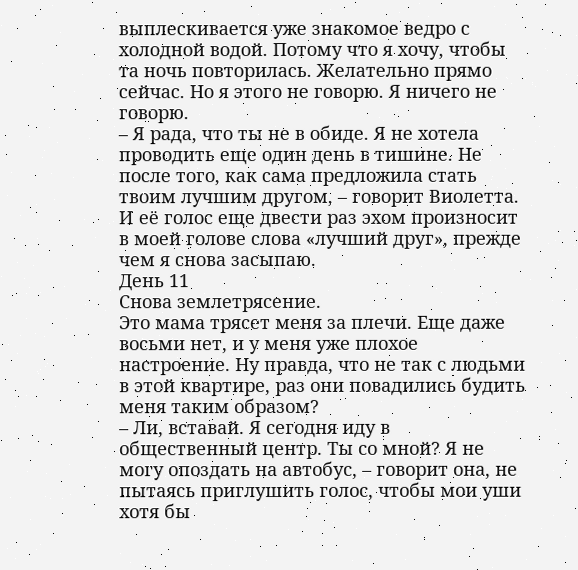выплескивается уже знакомое ведро с холодной водой. Потому что я хочу, чтобы та ночь повторилась. Желательно прямо сейчас. Но я этого не говорю. Я ничего не говорю.
– Я рада, что ты не в обиде. Я не хотела проводить еще один день в тишине. Не после того, как сама предложила стать твоим лучшим другом, – говорит Виолетта.
И её голос еще двести раз эхом произносит в моей голове слова «лучший друг», прежде чем я снова засыпаю.
День 11
Снова землетрясение.
Это мама трясет меня за плечи. Еще даже восьми нет, и у меня уже плохое настроение. Ну правда, что не так с людьми в этой квартире, раз они повадились будить меня таким образом?
– Ли, вставай. Я сегодня иду в общественный центр. Ты со мной? Я не могу опоздать на автобус, – говорит она, не пытаясь приглушить голос, чтобы мои уши хотя бы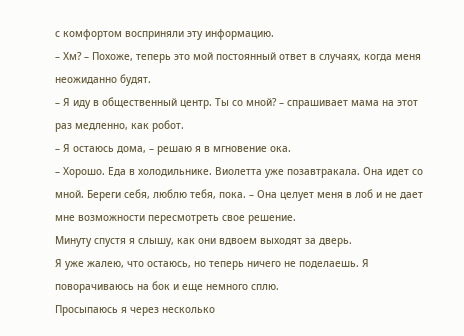с комфортом восприняли эту информацию.
– Хм? – Похоже, теперь это мой постоянный ответ в случаях, когда меня неожиданно будят.
– Я иду в общественный центр. Ты со мной? – спрашивает мама на этот раз медленно, как робот.
– Я остаюсь дома, – решаю я в мгновение ока.
– Хорошо. Еда в холодильнике. Виолетта уже позавтракала. Она идет со мной. Береги себя, люблю тебя, пока. – Она целует меня в лоб и не дает мне возможности пересмотреть свое решение.
Минуту спустя я слышу, как они вдвоем выходят за дверь.
Я уже жалею, что остаюсь, но теперь ничего не поделаешь. Я поворачиваюсь на бок и еще немного сплю.
Просыпаюсь я через несколько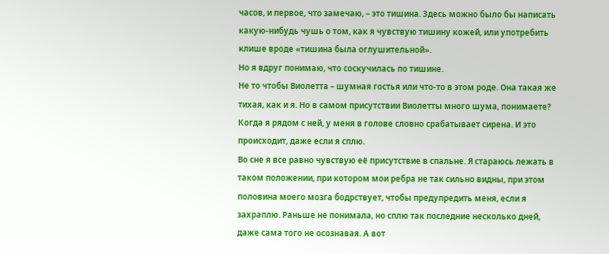часов, и первое, что замечаю, – это тишина. Здесь можно было бы написать какую-нибудь чушь о том, как я чувствую тишину кожей, или употребить клише вроде «тишина была оглушительной».
Но я вдруг понимаю, что соскучилась по тишине.
Не то чтобы Виолетта – шумная гостья или что-то в этом роде. Она такая же тихая, как и я. Но в самом присутствии Виолетты много шума, понимаете? Когда я рядом с ней, у меня в голове словно срабатывает сирена. И это происходит, даже если я сплю.
Во сне я все равно чувствую её присутствие в спальне. Я стараюсь лежать в таком положении, при котором мои ребра не так сильно видны, при этом половина моего мозга бодрствует, чтобы предупредить меня, если я захраплю. Раньше не понимала, но сплю так последние несколько дней, даже сама того не осознавая. А вот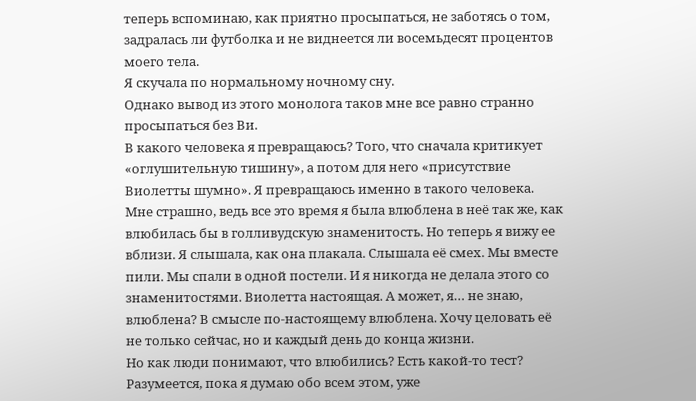теперь вспоминаю, как приятно просыпаться, не заботясь о том, задралась ли футболка и не виднеется ли восемьдесят процентов моего тела.
Я скучала по нормальному ночному сну.
Однако вывод из этого монолога таков мне все равно странно просыпаться без Ви.
В какого человека я превращаюсь? Того, что сначала критикует «оглушительную тишину», а потом для него «присутствие Виолетты шумно». Я превращаюсь именно в такого человека.
Мне страшно, ведь все это время я была влюблена в неё так же, как влюбилась бы в голливудскую знаменитость. Но теперь я вижу ее вблизи. Я слышала, как она плакала. Слышала её смех. Мы вместе пили. Мы спали в одной постели. И я никогда не делала этого со знаменитостями. Виолетта настоящая. А может, я… не знаю, влюблена? В смысле по-настоящему влюблена. Хочу целовать её не только сейчас, но и каждый день до конца жизни.
Но как люди понимают, что влюбились? Есть какой-то тест?
Разумеется, пока я думаю обо всем этом, уже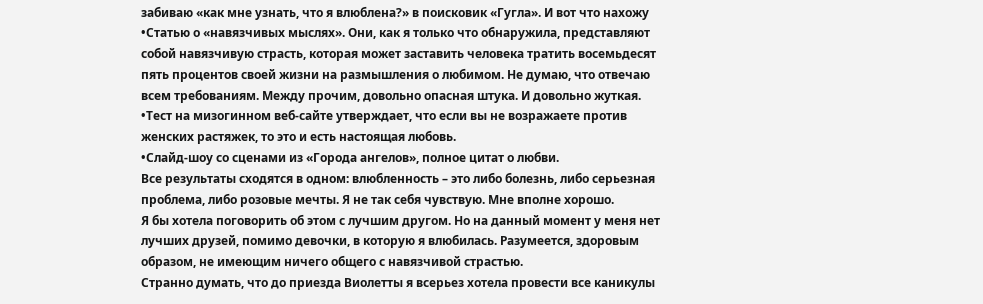забиваю «как мне узнать, что я влюблена?» в поисковик «Гугла». И вот что нахожу
•Статью о «навязчивых мыслях». Они, как я только что обнаружила, представляют собой навязчивую страсть, которая может заставить человека тратить восемьдесят пять процентов своей жизни на размышления о любимом. Не думаю, что отвечаю всем требованиям. Между прочим, довольно опасная штука. И довольно жуткая.
•Тест на мизогинном веб-сайте утверждает, что если вы не возражаете против женских растяжек, то это и есть настоящая любовь.
•Слайд-шоу со сценами из «Города ангелов», полное цитат о любви.
Все результаты сходятся в одном: влюбленность – это либо болезнь, либо серьезная проблема, либо розовые мечты. Я не так себя чувствую. Мне вполне хорошо.
Я бы хотела поговорить об этом с лучшим другом. Но на данный момент у меня нет лучших друзей, помимо девочки, в которую я влюбилась. Разумеется, здоровым образом, не имеющим ничего общего с навязчивой страстью.
Странно думать, что до приезда Виолетты я всерьез хотела провести все каникулы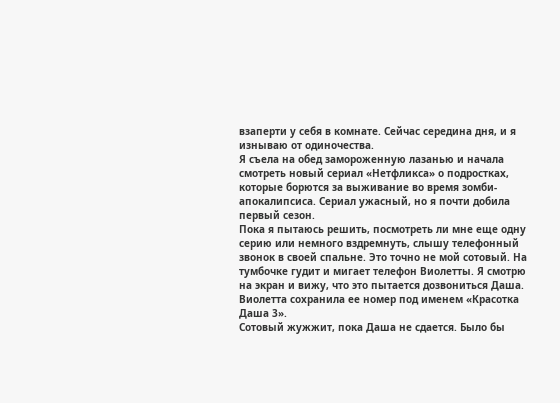взаперти у себя в комнате. Сейчас середина дня, и я изнываю от одиночества.
Я съела на обед замороженную лазанью и начала смотреть новый сериал «Нетфликса» о подростках, которые борются за выживание во время зомби-апокалипсиса. Сериал ужасный, но я почти добила первый сезон.
Пока я пытаюсь решить, посмотреть ли мне еще одну серию или немного вздремнуть, слышу телефонный звонок в своей спальне. Это точно не мой сотовый. На тумбочке гудит и мигает телефон Виолетты. Я смотрю на экран и вижу, что это пытается дозвониться Даша. Виолетта сохранила ее номер под именем «Красотка Даша 3».
Сотовый жужжит, пока Даша не сдается. Было бы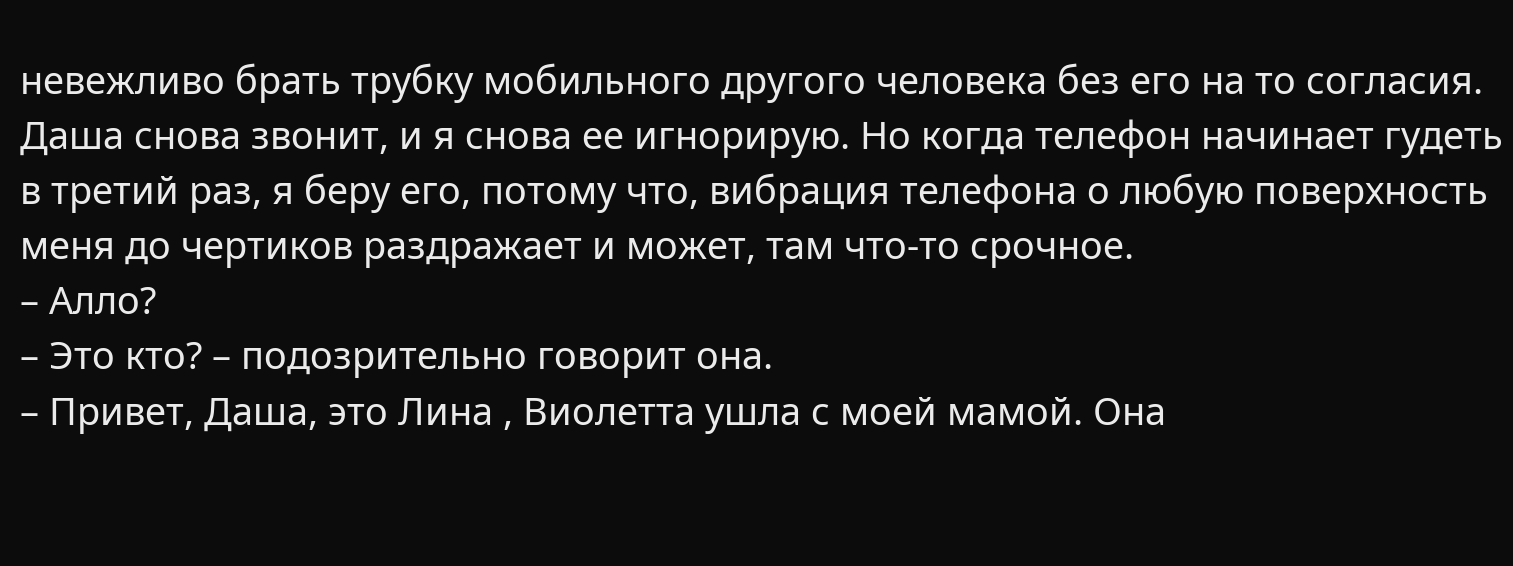невежливо брать трубку мобильного другого человека без его на то согласия. Даша снова звонит, и я снова ее игнорирую. Но когда телефон начинает гудеть в третий раз, я беру его, потому что, вибрация телефона о любую поверхность меня до чертиков раздражает и может, там что-то срочное.
– Алло?
– Это кто? – подозрительно говорит она.
– Привет, Даша, это Лина , Виолетта ушла с моей мамой. Она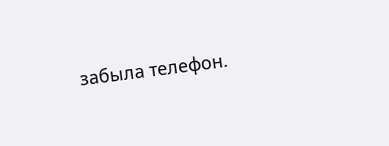забыла телефон.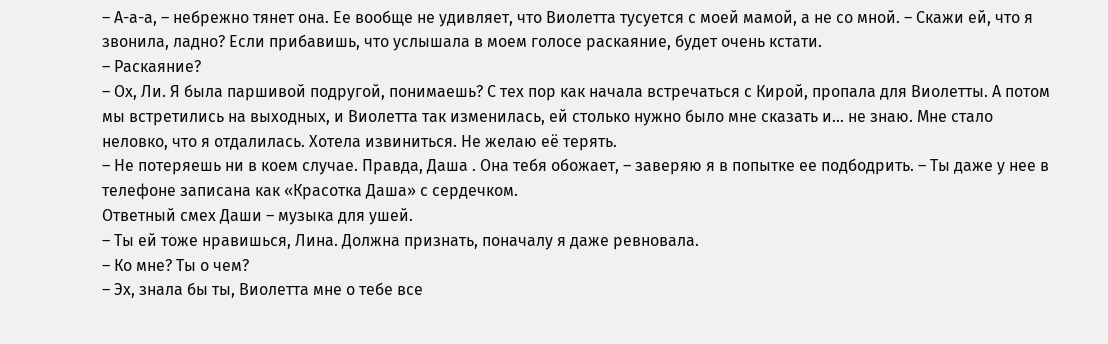– А-а-а, – небрежно тянет она. Ее вообще не удивляет, что Виолетта тусуется с моей мамой, а не со мной. – Скажи ей, что я звонила, ладно? Если прибавишь, что услышала в моем голосе раскаяние, будет очень кстати.
– Раскаяние?
– Ох, Ли. Я была паршивой подругой, понимаешь? С тех пор как начала встречаться с Кирой, пропала для Виолетты. А потом мы встретились на выходных, и Виолетта так изменилась, ей столько нужно было мне сказать и… не знаю. Мне стало неловко, что я отдалилась. Хотела извиниться. Не желаю её терять.
– Не потеряешь ни в коем случае. Правда, Даша . Она тебя обожает, – заверяю я в попытке ее подбодрить. – Ты даже у нее в телефоне записана как «Красотка Даша» с сердечком.
Ответный смех Даши – музыка для ушей.
– Ты ей тоже нравишься, Лина. Должна признать, поначалу я даже ревновала.
– Ко мне? Ты о чем?
– Эх, знала бы ты, Виолетта мне о тебе все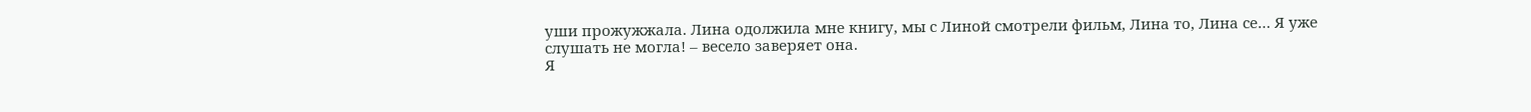уши прожужжала. Лина одолжила мне книгу, мы с Линой смотрели фильм, Лина то, Лина се… Я уже слушать не могла! – весело заверяет она.
Я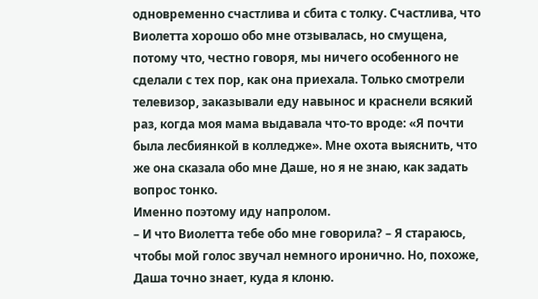одновременно счастлива и сбита с толку. Счастлива, что Виолетта хорошо обо мне отзывалась, но смущена, потому что, честно говоря, мы ничего особенного не сделали с тех пор, как она приехала. Только смотрели телевизор, заказывали еду навынос и краснели всякий раз, когда моя мама выдавала что-то вроде: «Я почти была лесбиянкой в колледже». Мне охота выяснить, что же она сказала обо мне Даше, но я не знаю, как задать вопрос тонко.
Именно поэтому иду напролом.
– И что Виолетта тебе обо мне говорила? – Я стараюсь, чтобы мой голос звучал немного иронично. Но, похоже, Даша точно знает, куда я клоню.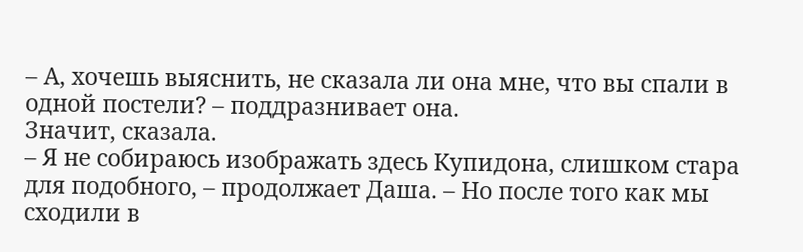– А, хочешь выяснить, не сказала ли она мне, что вы спали в одной постели? – поддразнивает она.
Значит, сказала.
– Я не собираюсь изображать здесь Купидона, слишком стара для подобного, – продолжает Даша. – Но после того как мы сходили в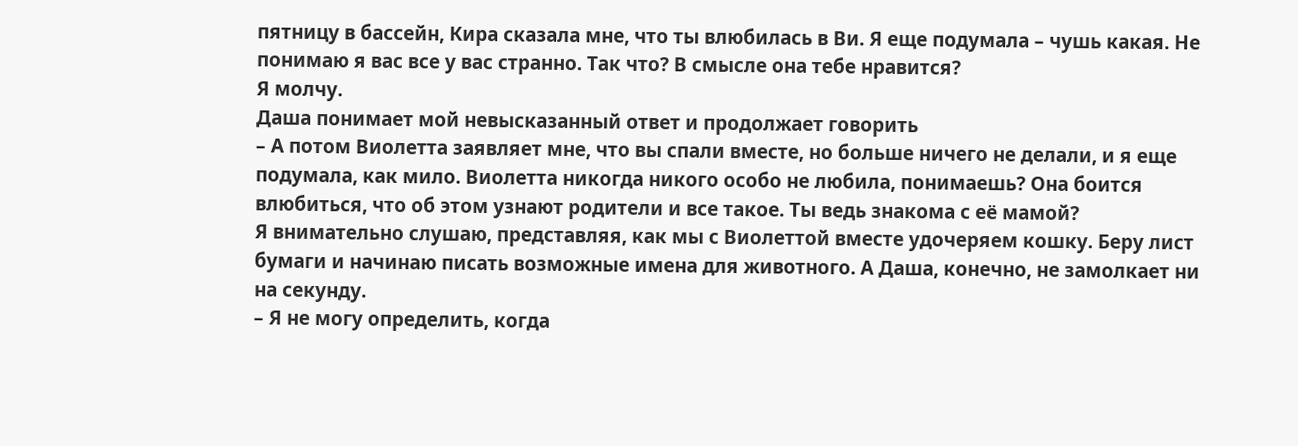пятницу в бассейн, Кира сказала мне, что ты влюбилась в Ви. Я еще подумала – чушь какая. Не понимаю я вас все у вас странно. Так что? В смысле она тебе нравится?
Я молчу.
Даша понимает мой невысказанный ответ и продолжает говорить
– А потом Виолетта заявляет мне, что вы спали вместе, но больше ничего не делали, и я еще подумала, как мило. Виолетта никогда никого особо не любила, понимаешь? Она боится влюбиться, что об этом узнают родители и все такое. Ты ведь знакома с её мамой?
Я внимательно слушаю, представляя, как мы с Виолеттой вместе удочеряем кошку. Беру лист бумаги и начинаю писать возможные имена для животного. А Даша, конечно, не замолкает ни на секунду.
– Я не могу определить, когда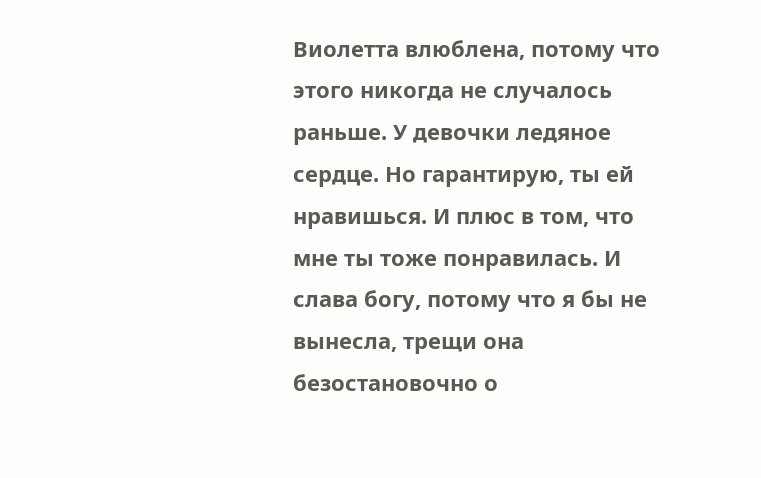Виолетта влюблена, потому что этого никогда не случалось раньше. У девочки ледяное сердце. Но гарантирую, ты ей нравишься. И плюс в том, что мне ты тоже понравилась. И слава богу, потому что я бы не вынесла, трещи она безостановочно о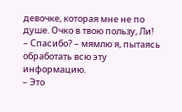девочке, которая мне не по душе. Очко в твою пользу, Ли!
– Спасибо? – мямлю я, пытаясь обработать всю эту информацию.
– Это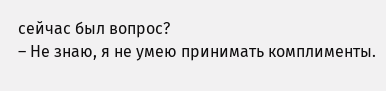сейчас был вопрос?
– Не знаю, я не умею принимать комплименты.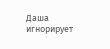Даша игнорирует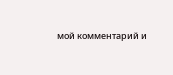мой комментарий и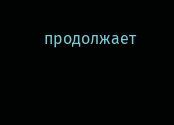продолжает